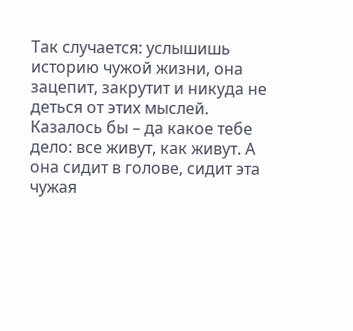Так случается: услышишь историю чужой жизни, она зацепит, закрутит и никуда не деться от этих мыслей. Казалось бы – да какое тебе дело: все живут, как живут. А она сидит в голове, сидит эта чужая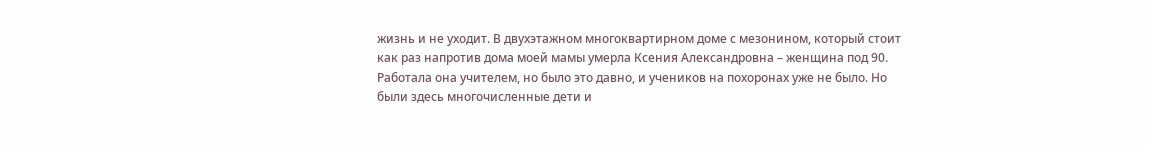жизнь и не уходит. В двухэтажном многоквартирном доме с мезонином, который стоит как раз напротив дома моей мамы умерла Ксения Александровна – женщина под 90. Работала она учителем, но было это давно, и учеников на похоронах уже не было. Но были здесь многочисленные дети и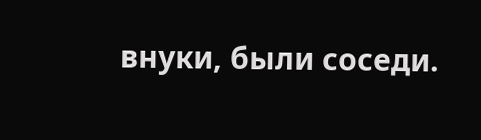внуки, были соседи.